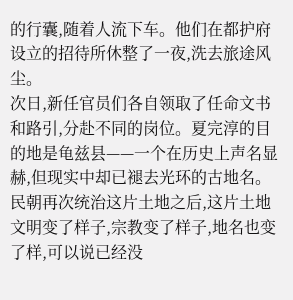的行囊,随着人流下车。他们在都护府设立的招待所休整了一夜,洗去旅途风尘。
次日,新任官员们各自领取了任命文书和路引,分赴不同的岗位。夏完淳的目的地是龟兹县——一个在历史上声名显赫,但现实中却已褪去光环的古地名。
民朝再次统治这片土地之后,这片土地文明变了样子,宗教变了样子,地名也变了样,可以说已经没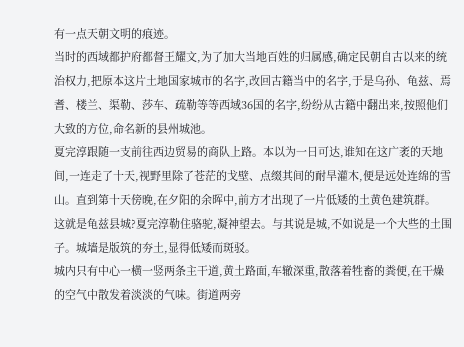有一点天朝文明的痕迹。
当时的西域都护府都督王耀文,为了加大当地百姓的归属感,确定民朝自古以来的统治权力,把原本这片土地国家城市的名字,改回古籍当中的名字,于是乌孙、龟兹、焉耆、楼兰、渠勒、莎车、疏勒等等西域36国的名字,纷纷从古籍中翻出来,按照他们大致的方位,命名新的县州城池。
夏完淳跟随一支前往西边贸易的商队上路。本以为一日可达,谁知在这广袤的天地间,一连走了十天,视野里除了苍茫的戈壁、点缀其间的耐旱灌木,便是远处连绵的雪山。直到第十天傍晚,在夕阳的余晖中,前方才出现了一片低矮的土黄色建筑群。
这就是龟兹县城?夏完淳勒住骆驼,凝神望去。与其说是城,不如说是一个大些的土围子。城墙是版筑的夯土,显得低矮而斑驳。
城内只有中心一横一竖两条主干道,黄土路面,车辙深重,散落着牲畜的粪便,在干燥的空气中散发着淡淡的气味。街道两旁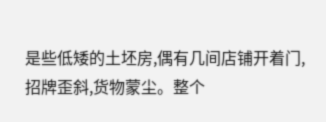是些低矮的土坯房,偶有几间店铺开着门,招牌歪斜,货物蒙尘。整个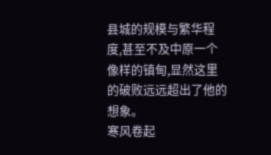县城的规模与繁华程度,甚至不及中原一个像样的镇甸,显然这里的破败远远超出了他的想象。
寒风卷起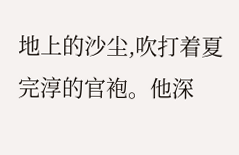地上的沙尘,吹打着夏完淳的官袍。他深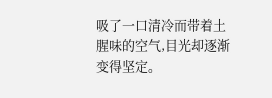吸了一口清冷而带着土腥味的空气,目光却逐渐变得坚定。